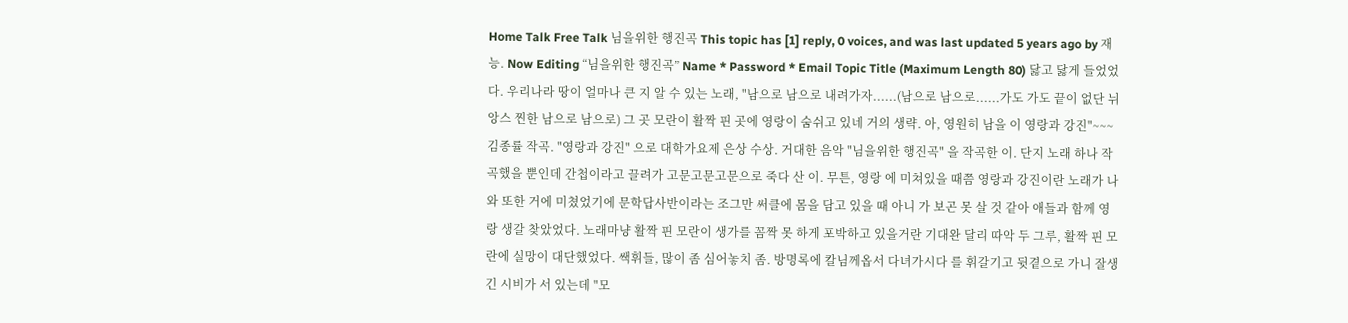Home Talk Free Talk 님을위한 행진곡 This topic has [1] reply, 0 voices, and was last updated 5 years ago by 재능. Now Editing “님을위한 행진곡” Name * Password * Email Topic Title (Maximum Length 80) 닳고 닳게 들었었다. 우리나라 땅이 얼마나 큰 지 알 수 있는 노래, "남으로 남으로 내려가자......(남으로 남으로......가도 가도 끝이 없단 뉘앙스 찐한 남으로 남으로) 그 곳 모란이 활짝 핀 곳에 영랑이 숨쉬고 있네 거의 생략. 아, 영원히 남을 이 영랑과 강진"~~~김종률 작곡. "영랑과 강진" 으로 대학가요제 은상 수상. 거대한 음악 "님을위한 행진곡" 을 작곡한 이. 단지 노래 하나 작곡했을 뿐인데 간첩이라고 끌려가 고문고문고문으로 죽다 산 이. 무튼, 영랑 에 미쳐있을 때쯤 영랑과 강진이란 노래가 나와 또한 거에 미쳤었기에 문학답사반이라는 조그만 써클에 몸을 담고 있을 때 아니 가 보곤 못 살 것 같아 애들과 함께 영랑 생갈 찾았었다. 노래마냥 활짝 핀 모란이 생가를 꼼짝 못 하게 포박하고 있을거란 기대완 달리 따악 두 그루, 활짝 핀 모란에 실망이 대단했었다. 쌕휘들, 많이 좀 심어놓치 좀. 방명록에 칼님께옵서 다녀가시다 를 휘갈기고 뒷곁으로 가니 잘생긴 시비가 서 있는데 "모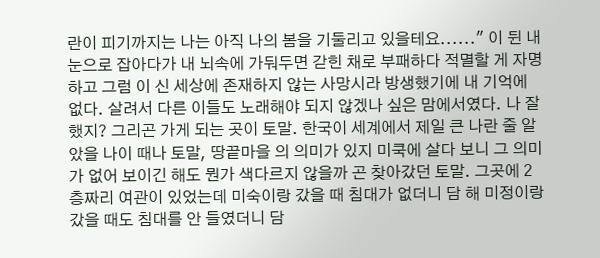란이 피기까지는 나는 아직 나의 봄을 기둘리고 있을테요......" 이 뒨 내 눈으로 잡아다가 내 뇌속에 가둬두면 갇힌 채로 부패하다 적멸할 게 자명하고 그럼 이 신 세상에 존재하지 않는 사망시라 방생했기에 내 기억에 없다. 살려서 다른 이들도 노래해야 되지 않겠나 싶은 맘에서였다. 나 잘했지? 그리곤 가게 되는 곳이 토말. 한국이 세계에서 제일 큰 나란 줄 알았을 나이 때나 토말, 땅끝마을 의 의미가 있지 미쿡에 살다 보니 그 의미가 없어 보이긴 해도 뭔가 색다르지 않을까 곤 찾아갔던 토말. 그곳에 2층짜리 여관이 있었는데 미숙이랑 갔을 때 침대가 없더니 담 해 미정이랑 갔을 때도 침대를 안 들였더니 담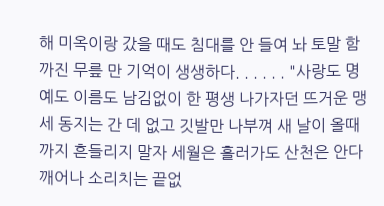해 미옥이랑 갔을 때도 침대를 안 들여 놔 토말 함 까진 무릎 만 기억이 생생하다. . . . . . "사랑도 명예도 이름도 남김없이 한 평생 나가자던 뜨거운 맹세 동지는 간 데 없고 깃발만 나부껴 새 날이 올때까지 흔들리지 말자 세월은 흘러가도 산천은 안다 깨어나 소리치는 끝없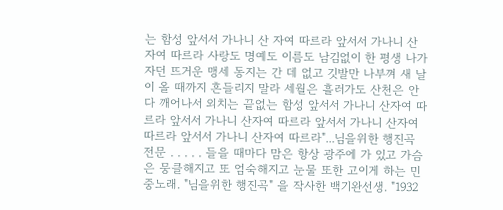는 함성 앞서서 가나니 산 자여 따르라 앞서서 가나니 산 자여 따르라 사랑도 명예도 이름도 남김없이 한 평생 나가자던 뜨거운 맹세 동지는 간 데 없고 깃발만 나부껴 새 날이 올 때까지 흔들리지 말라 세월은 흘러가도 산천은 안다 깨어나서 외치는 끝없는 함성 앞서서 가나니 산자여 따르라 앞서서 가나니 산자여 따르라 앞서서 가나니 산자여 따르라 앞서서 가나니 산자여 따르라"...님을위한 행진곡 전문 . . . . . 들을 때마다 맘은 항상 광주에 가 있고 가슴은 뭉클해지고 또 엄숙해지고 눈물 또한 고이게 하는 민중노래. "님을위한 행진곡" 을 작사한 백기완선생. "1932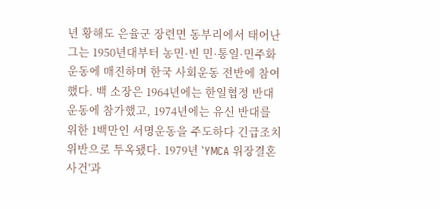년 황해도 은율군 장련면 동부리에서 태어난 그는 1950년대부터 농민·빈 민·통일·민주화운동에 매진하며 한국 사회운동 전반에 참여했다. 백 소장은 1964년에는 한일협정 반대운동에 참가했고, 1974년에는 유신 반대를 위한 1백만인 서명운동을 주도하다 긴급조치 위반으로 투옥됐다. 1979년 `YMCA 위장결혼 사건'과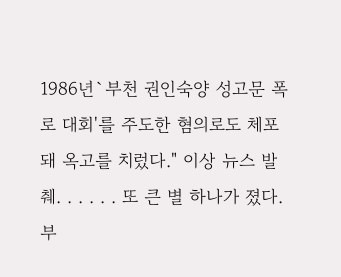1986년`부천 권인숙양 성고문 폭로 대회'를 주도한 혐의로도 체포돼 옥고를 치렀다." 이상 뉴스 발췌. . . . . . 또 큰 별 하나가 졌다. 부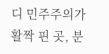디 민주주의가 활짝 핀 곳, 분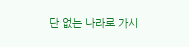단 없는 나라로 가시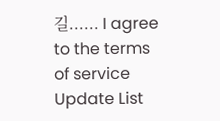길...... I agree to the terms of service Update List